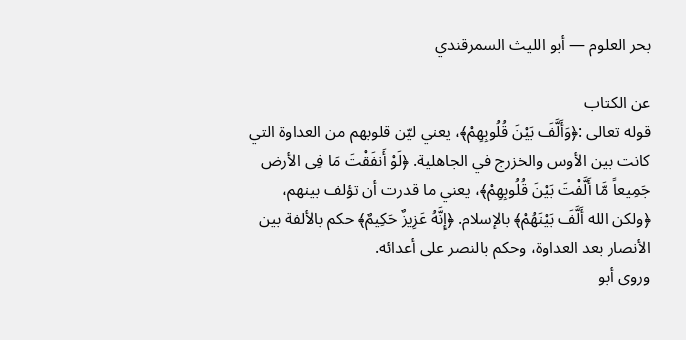بحر العلوم — أبو الليث السمرقندي

عن الكتاب
قوله تعالى :﴿وَأَلَّفَ بَيْنَ قُلُوبِهِمْ﴾، يعني ليّن قلوبهم من العداوة التي كانت بين الأوس والخزرج في الجاهلية. ﴿لَوْ أَنفَقْتَ مَا فِى الأرض جَمِيعاً مَّا أَلَّفْتَ بَيْنَ قُلُوبِهِمْ﴾، يعني ما قدرت أن تؤلف بينهم، ﴿ولكن الله أَلَّفَ بَيْنَهُمْ﴾ بالإسلام. ﴿إِنَّهُ عَزِيزٌ حَكِيمٌ﴾ حكم بالألفة بين الأنصار بعد العداوة، وحكم بالنصر على أعدائه.
وروى أبو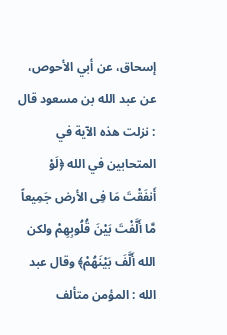إسحاق، عن أبي الأحوص، عن عبد الله بن مسعود قال : نزلت هذه الآية في المتحابين في الله ﴿لَوْ أَنفَقْتَ مَا فِى الأرض جَمِيعاً مَّا أَلَّفْتَ بَيْنَ قُلُوبِهِمْ ولكن الله أَلَّفَ بَيْنَهُمْ﴾ وقال عبد الله : المؤمن متألف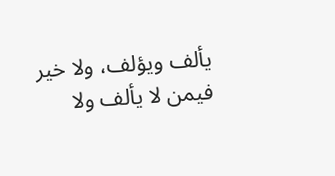يألف ويؤلف، ولا خير فيمن لا يألف ولا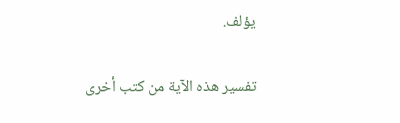يؤلف.

تفسير هذه الآية من كتب أخرى